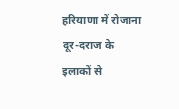हरियाणा में रोजाना दूर-दराज के इलाकों से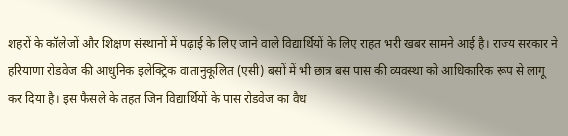शहरों के कॉलेजों और शिक्षण संस्थानों में पढ़ाई के लिए जाने वाले विद्यार्थियों के लिए राहत भरी खबर सामने आई है। राज्य सरकार ने हरियाणा रोडवेज की आधुनिक इलेक्ट्रिक वातानुकूलित (एसी) बसों में भी छात्र बस पास की व्यवस्था को आधिकारिक रूप से लागू कर दिया है। इस फैसले के तहत जिन विद्यार्थियों के पास रोडवेज का वैध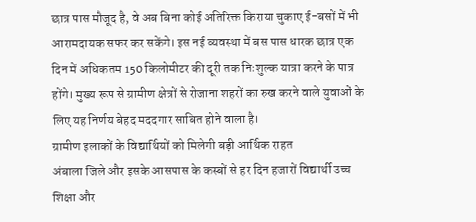छात्र पास मौजूद है, वे अब बिना कोई अतिरिक्त किराया चुकाए ई-बसों में भी आरामदायक सफर कर सकेंगे। इस नई व्यवस्था में बस पास धारक छात्र एक दिन में अधिकतम 150 किलोमीटर की दूरी तक निःशुल्क यात्रा करने के पात्र होंगे। मुख्य रूप से ग्रामीण क्षेत्रों से रोजाना शहरों का रुख करने वाले युवाओं के लिए यह निर्णय बेहद मददगार साबित होने वाला है।
ग्रामीण इलाकों के विद्यार्थियों को मिलेगी बड़ी आर्थिक राहत
अंबाला जिले और इसके आसपास के कस्बों से हर दिन हजारों विद्यार्थी उच्च शिक्षा और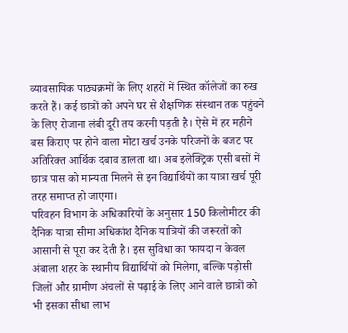व्यावसायिक पाठ्यक्रमों के लिए शहरों में स्थित कॉलेजों का रुख करते हैं। कई छात्रों को अपने घर से शैक्षणिक संस्थान तक पहुंचने के लिए रोजाना लंबी दूरी तय करनी पड़ती है। ऐसे में हर महीने बस किराए पर होने वाला मोटा खर्च उनके परिजनों के बजट पर अतिरिक्त आर्थिक दबाव डालता था। अब इलेक्ट्रिक एसी बसों में छात्र पास को मान्यता मिलने से इन विद्यार्थियों का यात्रा खर्च पूरी तरह समाप्त हो जाएगा।
परिवहन विभाग के अधिकारियों के अनुसार 150 किलोमीटर की दैनिक यात्रा सीमा अधिकांश दैनिक यात्रियों की जरूरतों को आसानी से पूरा कर देती है। इस सुविधा का फायदा न केवल अंबाला शहर के स्थानीय विद्यार्थियों को मिलेगा, बल्कि पड़ोसी जिलों और ग्रामीण अंचलों से पढ़ाई के लिए आने वाले छात्रों को भी इसका सीधा लाभ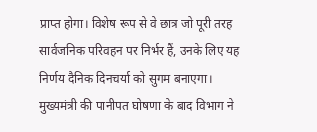प्राप्त होगा। विशेष रूप से वे छात्र जो पूरी तरह सार्वजनिक परिवहन पर निर्भर हैं, उनके लिए यह निर्णय दैनिक दिनचर्या को सुगम बनाएगा।
मुख्यमंत्री की पानीपत घोषणा के बाद विभाग ने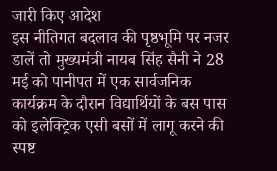जारी किए आदेश
इस नीतिगत बदलाव की पृष्ठभूमि पर नजर डालें तो मुख्यमंत्री नायब सिंह सैनी ने 28 मई को पानीपत में एक सार्वजनिक कार्यक्रम के दौरान विद्यार्थियों के बस पास को इलेक्ट्रिक एसी बसों में लागू करने की स्पष्ट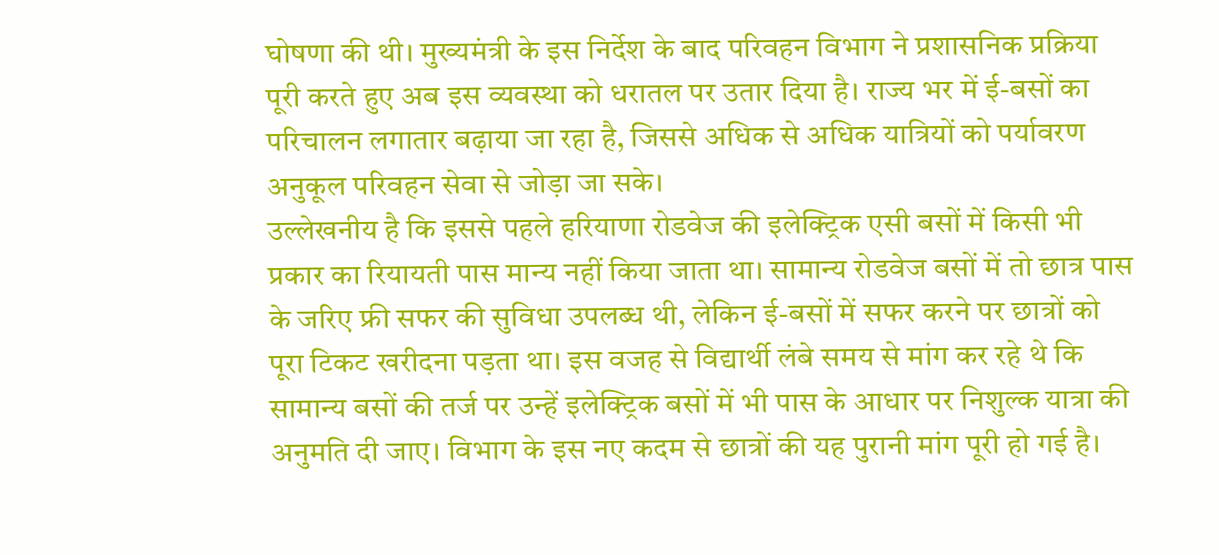घोषणा की थी। मुख्यमंत्री के इस निर्देश के बाद परिवहन विभाग ने प्रशासनिक प्रक्रिया पूरी करते हुए अब इस व्यवस्था को धरातल पर उतार दिया है। राज्य भर में ई-बसों का परिचालन लगातार बढ़ाया जा रहा है, जिससे अधिक से अधिक यात्रियों को पर्यावरण अनुकूल परिवहन सेवा से जोड़ा जा सके।
उल्लेखनीय है कि इससे पहले हरियाणा रोडवेज की इलेक्ट्रिक एसी बसों में किसी भी प्रकार का रियायती पास मान्य नहीं किया जाता था। सामान्य रोडवेज बसों में तो छात्र पास के जरिए फ्री सफर की सुविधा उपलब्ध थी, लेकिन ई-बसों में सफर करने पर छात्रों को पूरा टिकट खरीदना पड़ता था। इस वजह से विद्यार्थी लंबे समय से मांग कर रहे थे कि सामान्य बसों की तर्ज पर उन्हें इलेक्ट्रिक बसों में भी पास के आधार पर निशुल्क यात्रा की अनुमति दी जाए। विभाग के इस नए कदम से छात्रों की यह पुरानी मांग पूरी हो गई है।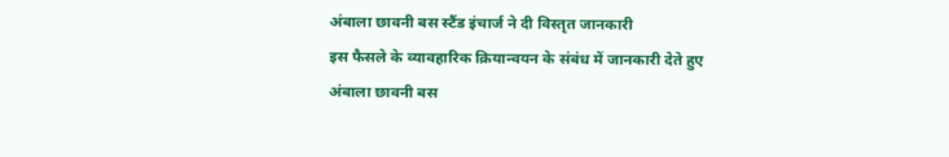अंबाला छावनी बस स्टैंड इंचार्ज ने दी विस्तृत जानकारी
इस फैसले के व्यावहारिक क्रियान्वयन के संबंध में जानकारी देते हुए अंबाला छावनी बस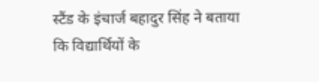स्टैंड के इंचार्ज बहादुर सिंह ने बताया कि विद्यार्थियों के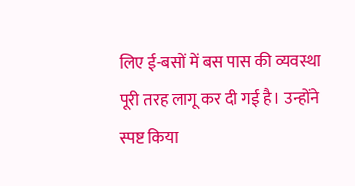लिए ई-बसों में बस पास की व्यवस्था पूरी तरह लागू कर दी गई है। उन्होंने स्पष्ट किया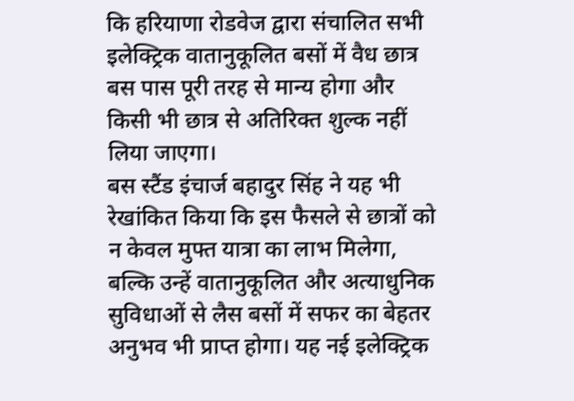कि हरियाणा रोडवेज द्वारा संचालित सभी इलेक्ट्रिक वातानुकूलित बसों में वैध छात्र बस पास पूरी तरह से मान्य होगा और किसी भी छात्र से अतिरिक्त शुल्क नहीं लिया जाएगा।
बस स्टैंड इंचार्ज बहादुर सिंह ने यह भी रेखांकित किया कि इस फैसले से छात्रों को न केवल मुफ्त यात्रा का लाभ मिलेगा, बल्कि उन्हें वातानुकूलित और अत्याधुनिक सुविधाओं से लैस बसों में सफर का बेहतर अनुभव भी प्राप्त होगा। यह नई इलेक्ट्रिक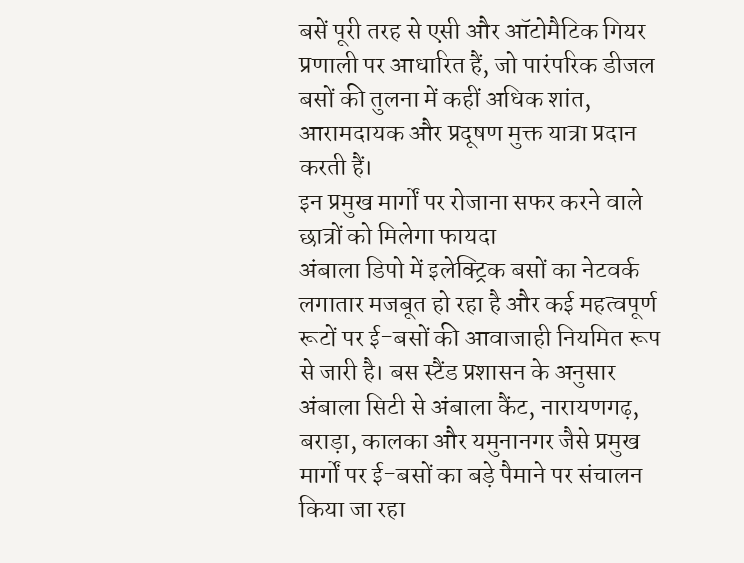बसें पूरी तरह से एसी और ऑटोमैटिक गियर प्रणाली पर आधारित हैं, जो पारंपरिक डीजल बसों की तुलना में कहीं अधिक शांत, आरामदायक और प्रदूषण मुक्त यात्रा प्रदान करती हैं।
इन प्रमुख मार्गों पर रोजाना सफर करने वाले छात्रों को मिलेगा फायदा
अंबाला डिपो में इलेक्ट्रिक बसों का नेटवर्क लगातार मजबूत हो रहा है और कई महत्वपूर्ण रूटों पर ई-बसों की आवाजाही नियमित रूप से जारी है। बस स्टैंड प्रशासन के अनुसार अंबाला सिटी से अंबाला कैंट, नारायणगढ़, बराड़ा, कालका और यमुनानगर जैसे प्रमुख मार्गों पर ई-बसों का बड़े पैमाने पर संचालन किया जा रहा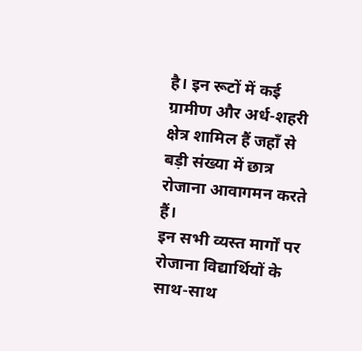है। इन रूटों में कई ग्रामीण और अर्ध-शहरी क्षेत्र शामिल हैं जहाँ से बड़ी संख्या में छात्र रोजाना आवागमन करते हैं।
इन सभी व्यस्त मार्गों पर रोजाना विद्यार्थियों के साथ-साथ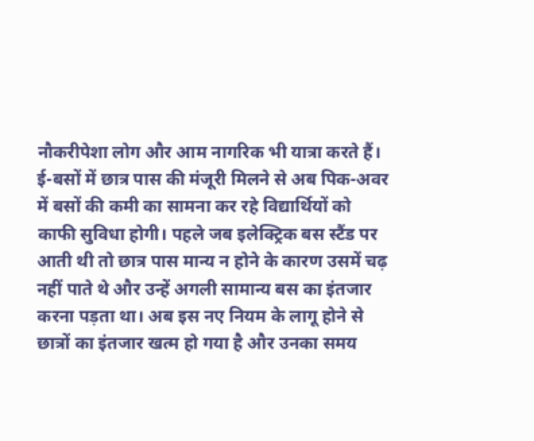नौकरीपेशा लोग और आम नागरिक भी यात्रा करते हैं। ई-बसों में छात्र पास की मंजूरी मिलने से अब पिक-अवर में बसों की कमी का सामना कर रहे विद्यार्थियों को काफी सुविधा होगी। पहले जब इलेक्ट्रिक बस स्टैंड पर आती थी तो छात्र पास मान्य न होने के कारण उसमें चढ़ नहीं पाते थे और उन्हें अगली सामान्य बस का इंतजार करना पड़ता था। अब इस नए नियम के लागू होने से छात्रों का इंतजार खत्म हो गया है और उनका समय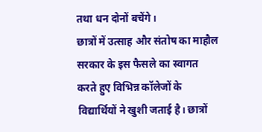तथा धन दोनों बचेंगे।
छात्रों में उत्साह और संतोष का माहौल
सरकार के इस फैसले का स्वागत करते हुए विभिन्न कॉलेजों के विद्यार्थियों ने खुशी जताई है। छात्रों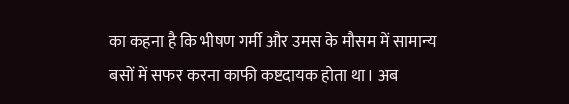का कहना है कि भीषण गर्मी और उमस के मौसम में सामान्य बसों में सफर करना काफी कष्टदायक होता था। अब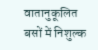वातानुकूलित बसों में निशुल्क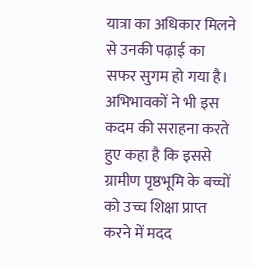यात्रा का अधिकार मिलने से उनकी पढ़ाई का सफर सुगम हो गया है। अभिभावकों ने भी इस कदम की सराहना करते हुए कहा है कि इससे ग्रामीण पृष्ठभूमि के बच्चों को उच्च शिक्षा प्राप्त करने में मदद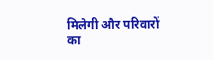मिलेगी और परिवारों का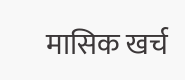मासिक खर्च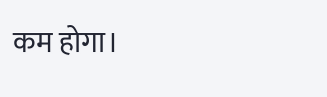कम होगा।